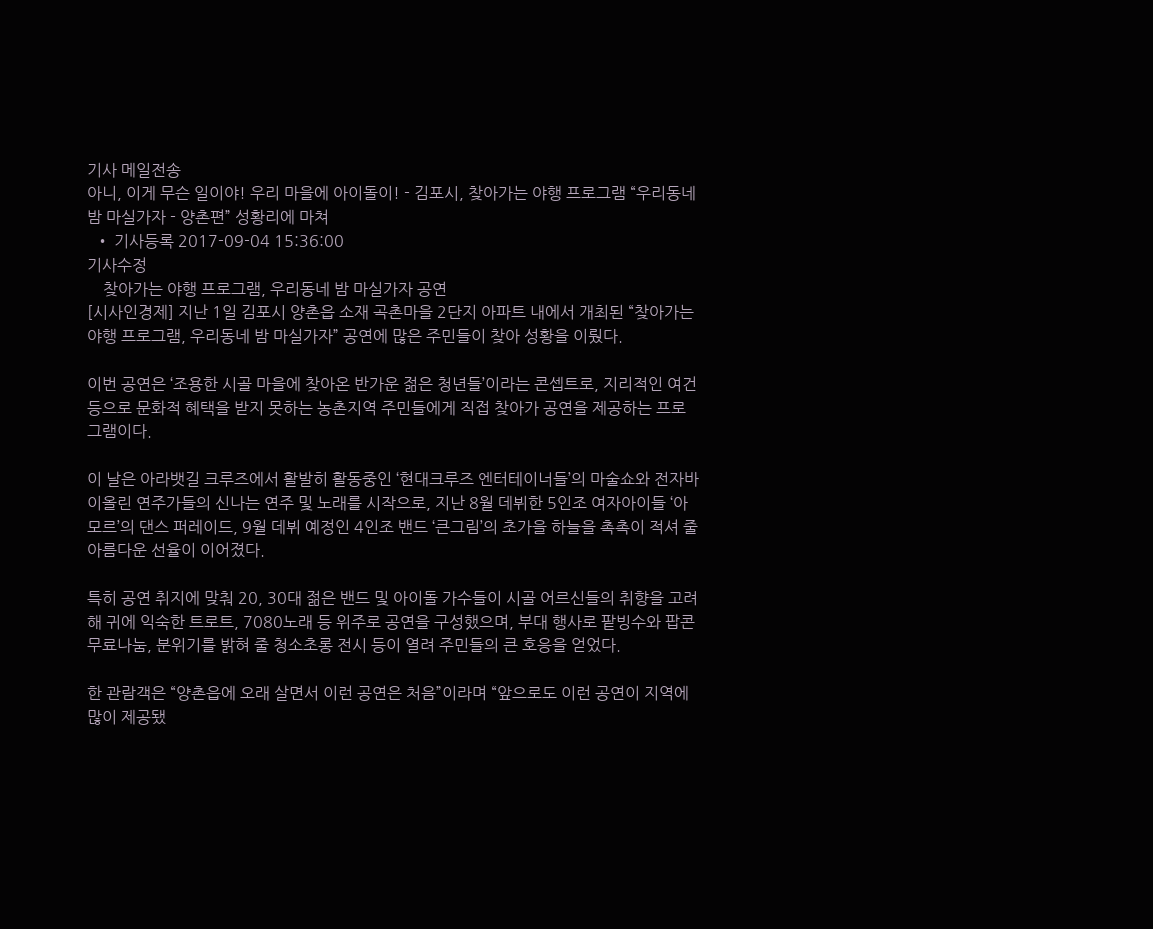기사 메일전송
아니, 이게 무슨 일이야! 우리 마을에 아이돌이! - 김포시, 찾아가는 야행 프로그램 “우리동네 밤 마실가자 - 양촌편” 성황리에 마쳐
  • 기사등록 2017-09-04 15:36:00
기사수정
    찾아가는 야행 프로그램, 우리동네 밤 마실가자 공연
[시사인경제] 지난 1일 김포시 양촌읍 소재 곡촌마을 2단지 아파트 내에서 개최된 “찾아가는 야행 프로그램, 우리동네 밤 마실가자” 공연에 많은 주민들이 찾아 성황을 이뤘다.

이번 공연은 ‘조용한 시골 마을에 찾아온 반가운 젊은 청년들’이라는 콘셉트로, 지리적인 여건 등으로 문화적 혜택을 받지 못하는 농촌지역 주민들에게 직접 찾아가 공연을 제공하는 프로그램이다.

이 날은 아라뱃길 크루즈에서 활발히 활동중인 ‘현대크루즈 엔터테이너들’의 마술쇼와 전자바이올린 연주가들의 신나는 연주 및 노래를 시작으로, 지난 8월 데뷔한 5인조 여자아이들 ‘아모르’의 댄스 퍼레이드, 9월 데뷔 예정인 4인조 밴드 ‘큰그림’의 초가을 하늘을 촉촉이 적셔 줄 아름다운 선율이 이어졌다.

특히 공연 취지에 맞춰 20, 30대 젊은 밴드 및 아이돌 가수들이 시골 어르신들의 취향을 고려해 귀에 익숙한 트로트, 7080노래 등 위주로 공연을 구성했으며, 부대 행사로 팥빙수와 팝콘 무료나눔, 분위기를 밝혀 줄 청소초롱 전시 등이 열려 주민들의 큰 호응을 얻었다.

한 관람객은 “양촌읍에 오래 살면서 이런 공연은 처음”이라며 “앞으로도 이런 공연이 지역에 많이 제공됐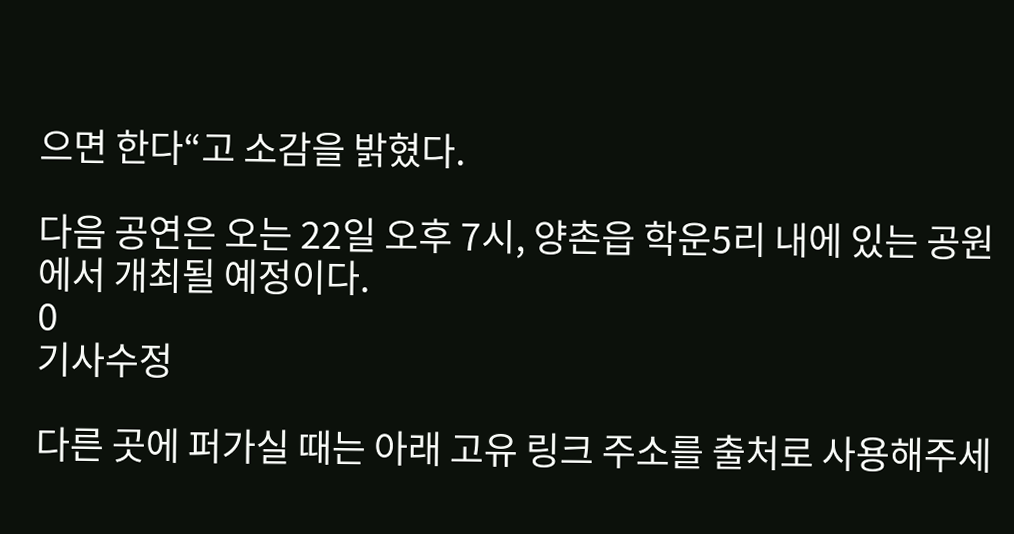으면 한다“고 소감을 밝혔다.

다음 공연은 오는 22일 오후 7시, 양촌읍 학운5리 내에 있는 공원에서 개최될 예정이다.
0
기사수정

다른 곳에 퍼가실 때는 아래 고유 링크 주소를 출처로 사용해주세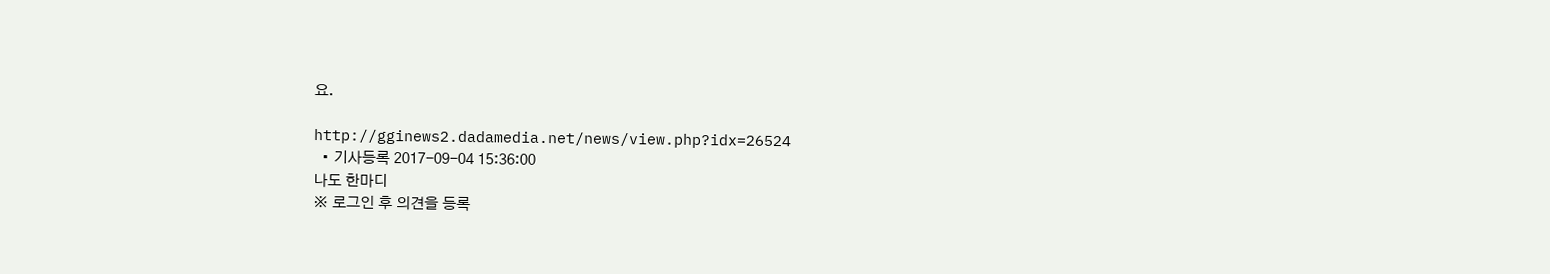요.

http://gginews2.dadamedia.net/news/view.php?idx=26524
  • 기사등록 2017-09-04 15:36:00
나도 한마디
※ 로그인 후 의견을 등록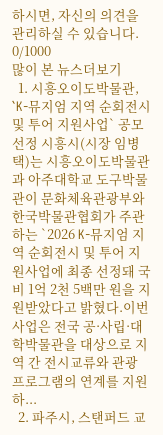하시면, 자신의 의견을 관리하실 수 있습니다. 0/1000
많이 본 뉴스더보기
  1. 시흥오이도박물관, `K-뮤지엄 지역 순회전시 및 투어 지원사업` 공모 선정 시흥시(시장 임병택)는 시흥오이도박물관과 아주대학교 도구박물관이 문화체육관광부와 한국박물관협회가 주관하는 `2026 K-뮤지엄 지역 순회전시 및 투어 지원사업에 최종 선정돼 국비 1억 2천 5백만 원을 지원받았다고 밝혔다.이번 사업은 전국 공·사립·대학박물관을 대상으로 지역 간 전시교류와 관광 프로그램의 연계를 지원하...
  2. 파주시, 스탠퍼드 교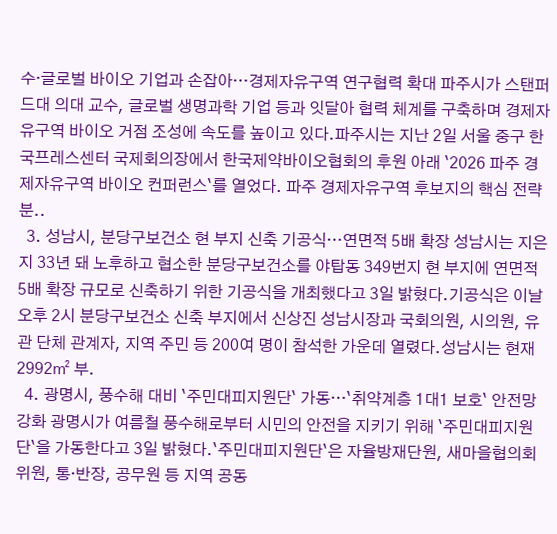수·글로벌 바이오 기업과 손잡아…경제자유구역 연구협력 확대 파주시가 스탠퍼드대 의대 교수, 글로벌 생명과학 기업 등과 잇달아 협력 체계를 구축하며 경제자유구역 바이오 거점 조성에 속도를 높이고 있다.파주시는 지난 2일 서울 중구 한국프레스센터 국제회의장에서 한국제약바이오협회의 후원 아래 `2026 파주 경제자유구역 바이오 컨퍼런스`를 열었다. 파주 경제자유구역 후보지의 핵심 전략 분..
  3. 성남시, 분당구보건소 현 부지 신축 기공식…연면적 5배 확장 성남시는 지은 지 33년 돼 노후하고 협소한 분당구보건소를 야탑동 349번지 현 부지에 연면적 5배 확장 규모로 신축하기 위한 기공식을 개최했다고 3일 밝혔다.기공식은 이날 오후 2시 분당구보건소 신축 부지에서 신상진 성남시장과 국회의원, 시의원, 유관 단체 관계자, 지역 주민 등 200여 명이 참석한 가운데 열렸다.성남시는 현재 2992㎡ 부.
  4. 광명시, 풍수해 대비 `주민대피지원단` 가동…`취약계층 1대1 보호` 안전망 강화 광명시가 여름철 풍수해로부터 시민의 안전을 지키기 위해 `주민대피지원단`을 가동한다고 3일 밝혔다.`주민대피지원단`은 자율방재단원, 새마을협의회 위원, 통·반장, 공무원 등 지역 공동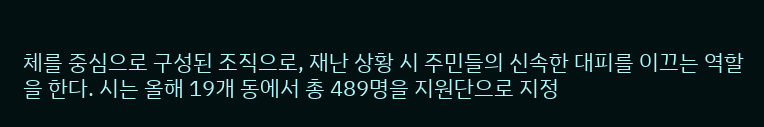체를 중심으로 구성된 조직으로, 재난 상황 시 주민들의 신속한 대피를 이끄는 역할을 한다. 시는 올해 19개 동에서 총 489명을 지원단으로 지정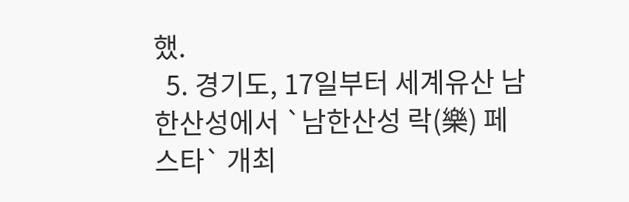했.
  5. 경기도, 17일부터 세계유산 남한산성에서 `남한산성 락(樂) 페스타` 개최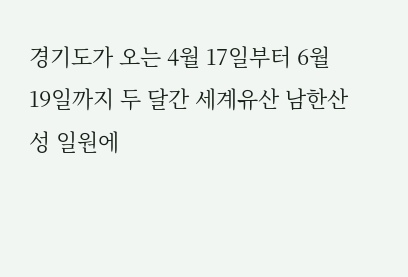경기도가 오는 4월 17일부터 6월 19일까지 두 달간 세계유산 남한산성 일원에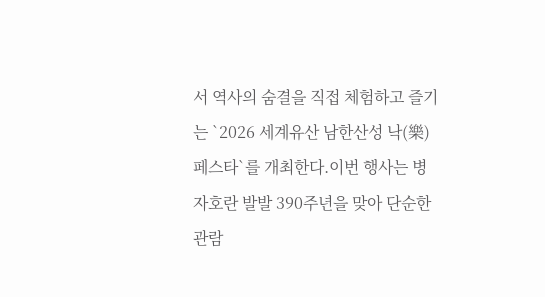서 역사의 숨결을 직접 체험하고 즐기는 `2026 세계유산 남한산성 낙(樂) 페스타`를 개최한다.이번 행사는 병자호란 발발 390주년을 맞아 단순한 관람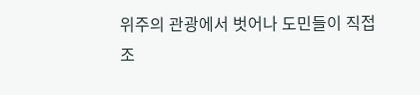위주의 관광에서 벗어나 도민들이 직접 조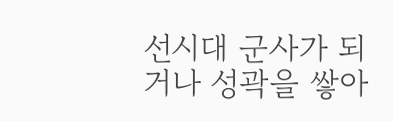선시대 군사가 되거나 성곽을 쌓아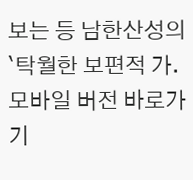보는 등 남한산성의 `탁월한 보편적 가.
모바일 버전 바로가기